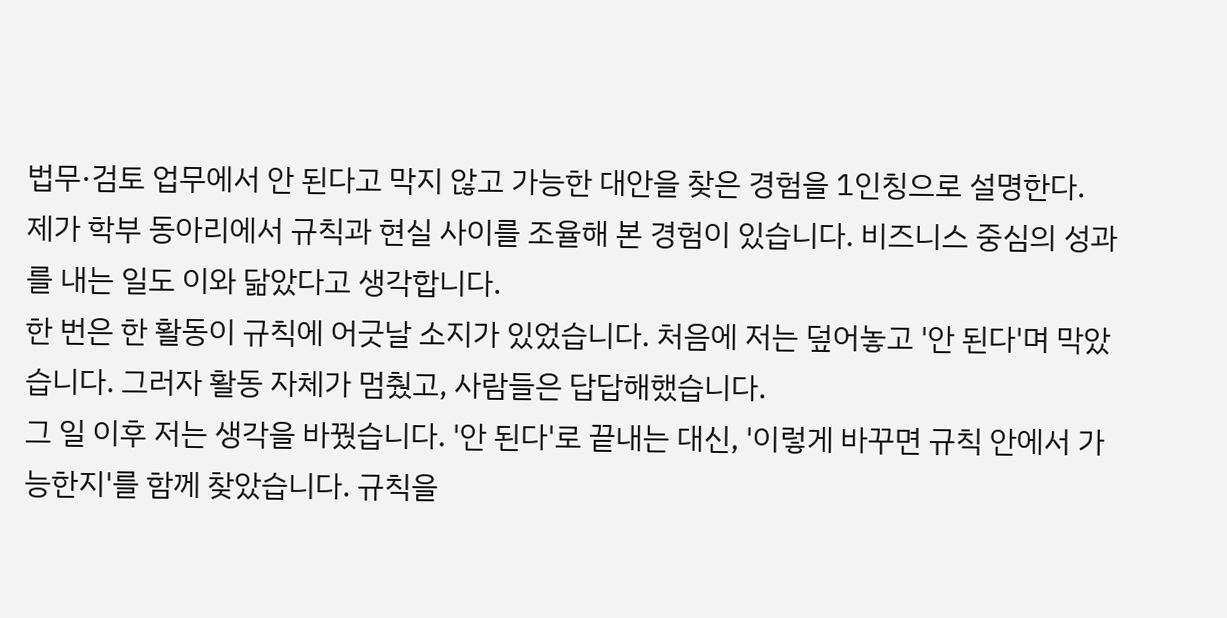법무·검토 업무에서 안 된다고 막지 않고 가능한 대안을 찾은 경험을 1인칭으로 설명한다.
제가 학부 동아리에서 규칙과 현실 사이를 조율해 본 경험이 있습니다. 비즈니스 중심의 성과를 내는 일도 이와 닮았다고 생각합니다.
한 번은 한 활동이 규칙에 어긋날 소지가 있었습니다. 처음에 저는 덮어놓고 '안 된다'며 막았습니다. 그러자 활동 자체가 멈췄고, 사람들은 답답해했습니다.
그 일 이후 저는 생각을 바꿨습니다. '안 된다'로 끝내는 대신, '이렇게 바꾸면 규칙 안에서 가능한지'를 함께 찾았습니다. 규칙을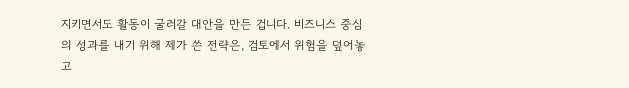지키면서도 활동이 굴러갈 대안을 만든 겁니다. 비즈니스 중심의 성과를 내기 위해 제가 쓴 전략은, 검토에서 위험을 덮어놓고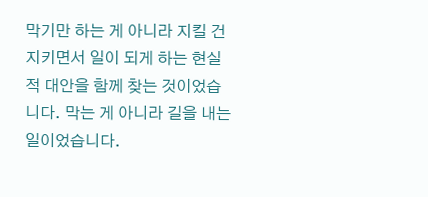막기만 하는 게 아니라 지킬 건 지키면서 일이 되게 하는 현실적 대안을 함께 찾는 것이었습니다. 막는 게 아니라 길을 내는 일이었습니다.